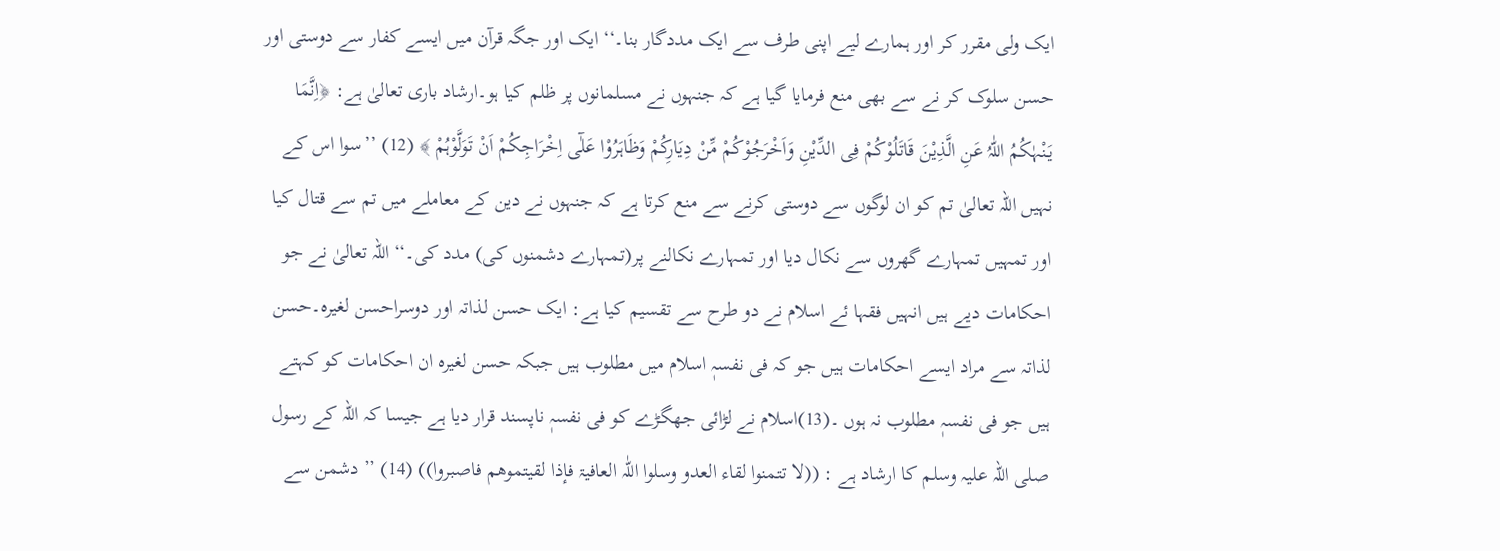ایک ولی مقرر کر اور ہمارے لیے اپنی طرف سے ایک مددگار بنا۔‘‘ ایک اور جگہ قرآن میں ایسے کفار سے دوستی اور حسن سلوک کر نے سے بھی منع فرمایا گیا ہے کہ جنہوں نے مسلمانوں پر ظلم کیا ہو۔ارشاد باری تعالیٰ ہے: ﴿اِنَّمَا یَنْہٰکُمُ اللّٰہُ عَنِ الَّذِیْنَ قَاتَلُوْکُمْ فِی الدِّیْنِ وَاَخْرَجُوْکُمْ مِّنْ دِیَارِکُمْ وَظَاہَرُوْا عَلٰٓی اِخْرَاجِکُمْ اَنْ تَوَلَّوْہُمْ ﴾ (12) ’’سوا اس کے نہیں اللہ تعالیٰ تم کو ان لوگوں سے دوستی کرنے سے منع کرتا ہے کہ جنہوں نے دین کے معاملے میں تم سے قتال کیا اور تمہیں تمہارے گھروں سے نکال دیا اور تمہارے نکالنے پر(تمہارے دشمنوں کی) مدد کی۔‘‘ اللہ تعالیٰ نے جو احکامات دیے ہیں انہیں فقہا ئے اسلام نے دو طرح سے تقسیم کیا ہے: ایک حسن لذاتہ اور دوسراحسن لغیرہ۔حسن لذاتہ سے مراد ایسے احکامات ہیں جو کہ فی نفسہٖ اسلام میں مطلوب ہیں جبکہ حسن لغیرہ ان احکامات کو کہتے ہیں جو فی نفسہٖ مطلوب نہ ہوں ۔(13)اسلام نے لڑائی جھگڑے کو فی نفسہٖ ناپسند قرار دیا ہے جیسا کہ اللہ کے رسول صلی اللہ علیہ وسلم کا ارشاد ہے : ((لا تتمنوا لقاء العدو وسلوا اللّٰہ العافیۃ فإذا لقیتموھم فاصبروا)) (14) ’’ دشمن سے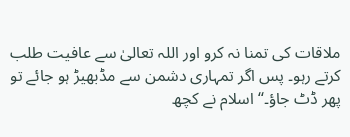ملاقات کی تمنا نہ کرو اور اللہ تعالیٰ سے عافیت طلب کرتے رہو۔ پس اگر تمہاری دشمن سے مڈبھیڑ ہو جائے تو پھر ڈٹ جاؤ۔‘‘ اسلام نے کچھ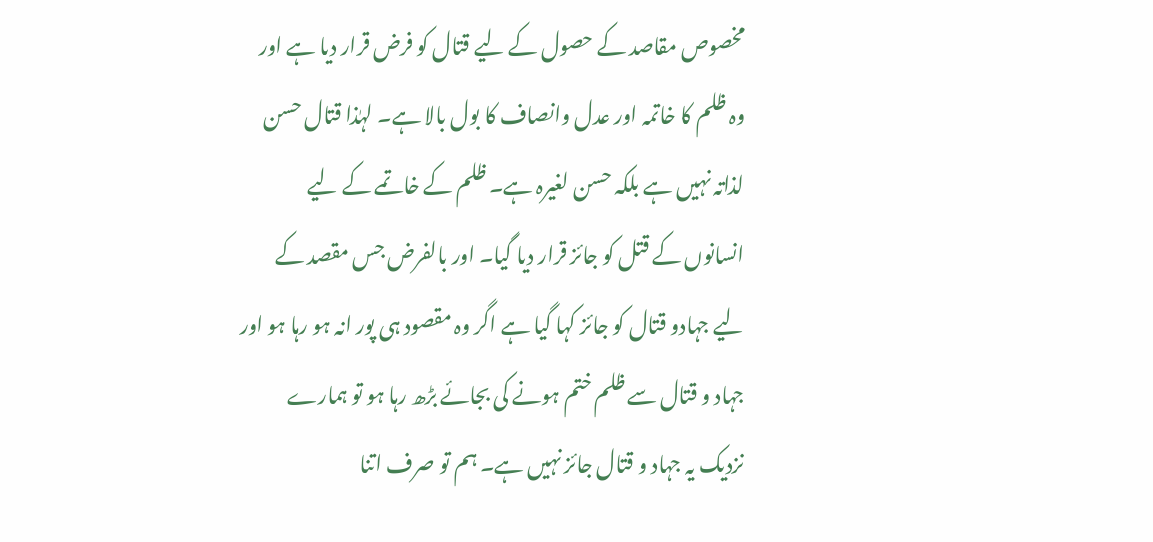مخصوص مقاصد کے حصول کے لیے قتال کو فرض قرار دیا ہے اور وہ ظلم کا خاتمہ اور عدل وانصاف کا بول بالا ہے۔ لہٰذا قتال حسن لذاتہ نہیں ہے بلکہ حسن لغیرہ ہے۔ ظلم کے خاتمے کے لیے انسانوں کے قتل کو جائز قرار دیا گیا۔ اور بالفرض جس مقصد کے لیے جہادو قتال کو جائز کہا گیا ہے اگر وہ مقصود ہی پور انہ ہو رہا ہو اور جہاد و قتال سے ظلم ختم ہونے کی بجائے بڑھ رہا ہو تو ہمارے نزدیک یہ جہاد و قتال جائز نہیں ہے۔ ہم تو صرف اتنا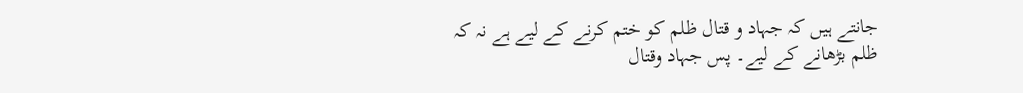جانتے ہیں کہ جہاد و قتال ظلم کو ختم کرنے کے لیے ہے نہ کہ ظلم بڑھانے کے لیے۔ پس جہاد وقتال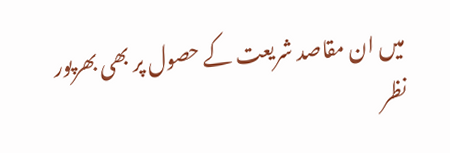میں ان مقاصد شریعت کے حصول پر بھی بھرپور نظر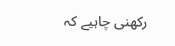رکھنی چاہیے کہ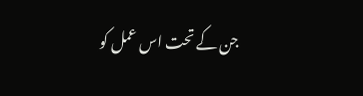جن کے تحت اس عمل کو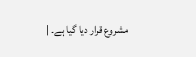مشروع قرار دیا گیا ہے۔ |